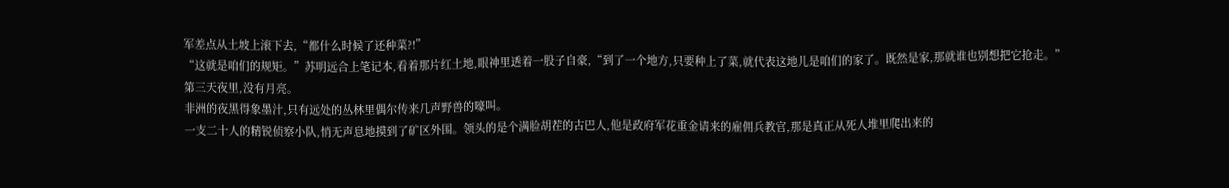军差点从土坡上滚下去,“都什么时候了还种菜?!”
“这就是咱们的规矩。”苏明远合上笔记本,看着那片红土地,眼神里透着一股子自豪,“到了一个地方,只要种上了菜,就代表这地儿是咱们的家了。既然是家,那就谁也别想把它抢走。”
第三天夜里,没有月亮。
非洲的夜黑得象墨汁,只有远处的丛林里偶尔传来几声野兽的嚎叫。
一支二十人的精锐侦察小队,悄无声息地摸到了矿区外围。领头的是个满脸胡茬的古巴人,他是政府军花重金请来的雇佣兵教官,那是真正从死人堆里爬出来的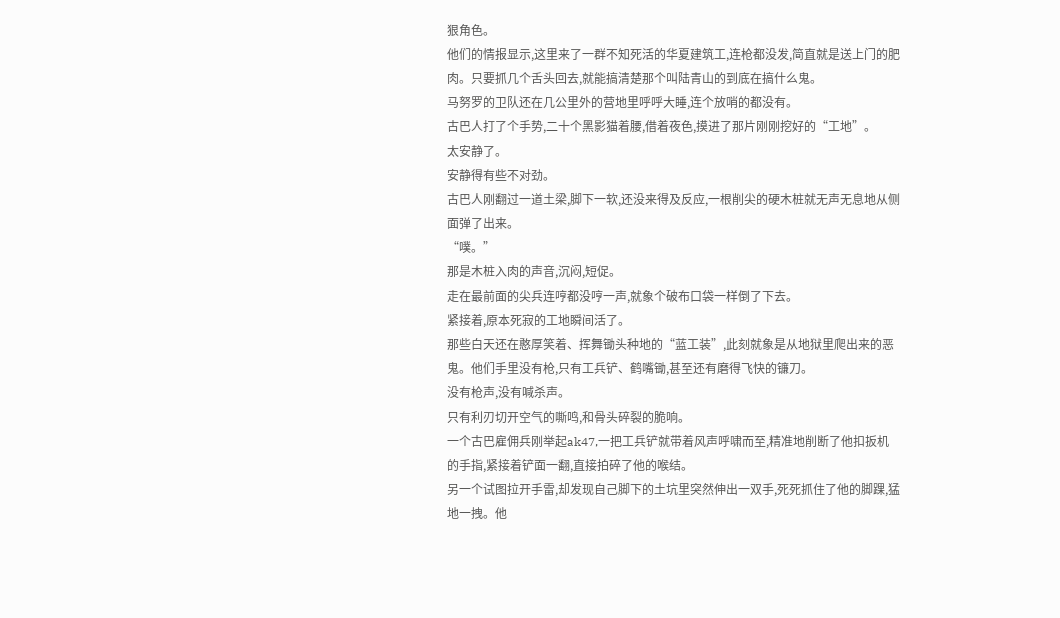狠角色。
他们的情报显示,这里来了一群不知死活的华夏建筑工,连枪都没发,简直就是送上门的肥肉。只要抓几个舌头回去,就能搞清楚那个叫陆青山的到底在搞什么鬼。
马努罗的卫队还在几公里外的营地里呼呼大睡,连个放哨的都没有。
古巴人打了个手势,二十个黑影猫着腰,借着夜色,摸进了那片刚刚挖好的“工地”。
太安静了。
安静得有些不对劲。
古巴人刚翻过一道土梁,脚下一软,还没来得及反应,一根削尖的硬木桩就无声无息地从侧面弹了出来。
“噗。”
那是木桩入肉的声音,沉闷,短促。
走在最前面的尖兵连哼都没哼一声,就象个破布口袋一样倒了下去。
紧接着,原本死寂的工地瞬间活了。
那些白天还在憨厚笑着、挥舞锄头种地的“蓝工装”,此刻就象是从地狱里爬出来的恶鬼。他们手里没有枪,只有工兵铲、鹤嘴锄,甚至还有磨得飞快的镰刀。
没有枪声,没有喊杀声。
只有利刃切开空气的嘶鸣,和骨头碎裂的脆响。
一个古巴雇佣兵刚举起ak47,一把工兵铲就带着风声呼啸而至,精准地削断了他扣扳机的手指,紧接着铲面一翻,直接拍碎了他的喉结。
另一个试图拉开手雷,却发现自己脚下的土坑里突然伸出一双手,死死抓住了他的脚踝,猛地一拽。他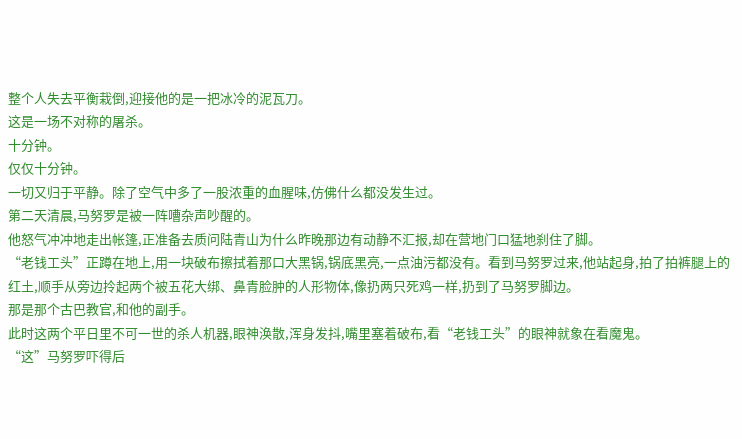整个人失去平衡栽倒,迎接他的是一把冰冷的泥瓦刀。
这是一场不对称的屠杀。
十分钟。
仅仅十分钟。
一切又归于平静。除了空气中多了一股浓重的血腥味,仿佛什么都没发生过。
第二天清晨,马努罗是被一阵嘈杂声吵醒的。
他怒气冲冲地走出帐篷,正准备去质问陆青山为什么昨晚那边有动静不汇报,却在营地门口猛地刹住了脚。
“老钱工头”正蹲在地上,用一块破布擦拭着那口大黑锅,锅底黑亮,一点油污都没有。看到马努罗过来,他站起身,拍了拍裤腿上的红土,顺手从旁边拎起两个被五花大绑、鼻青脸肿的人形物体,像扔两只死鸡一样,扔到了马努罗脚边。
那是那个古巴教官,和他的副手。
此时这两个平日里不可一世的杀人机器,眼神涣散,浑身发抖,嘴里塞着破布,看“老钱工头”的眼神就象在看魔鬼。
“这”马努罗吓得后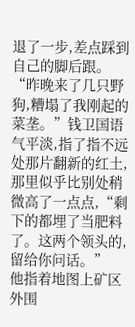退了一步,差点踩到自己的脚后跟。
“昨晚来了几只野狗,糟塌了我刚起的菜垄。”钱卫国语气平淡,指了指不远处那片翻新的红土,那里似乎比别处稍微高了一点点,“剩下的都埋了当肥料了。这两个领头的,留给你问话。”
他指着地图上矿区外围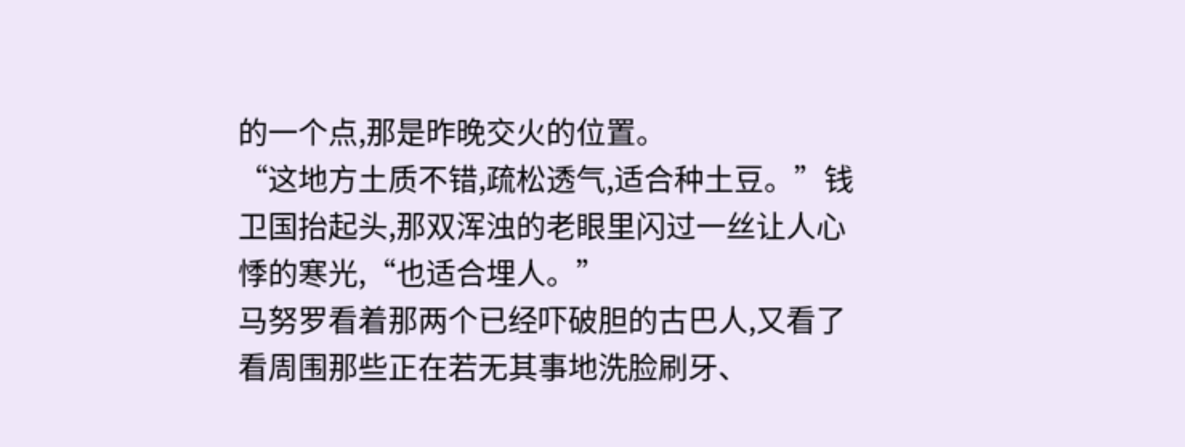的一个点,那是昨晚交火的位置。
“这地方土质不错,疏松透气,适合种土豆。”钱卫国抬起头,那双浑浊的老眼里闪过一丝让人心悸的寒光,“也适合埋人。”
马努罗看着那两个已经吓破胆的古巴人,又看了看周围那些正在若无其事地洗脸刷牙、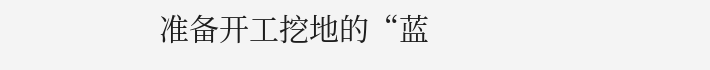准备开工挖地的“蓝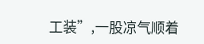工装”,一股凉气顺着